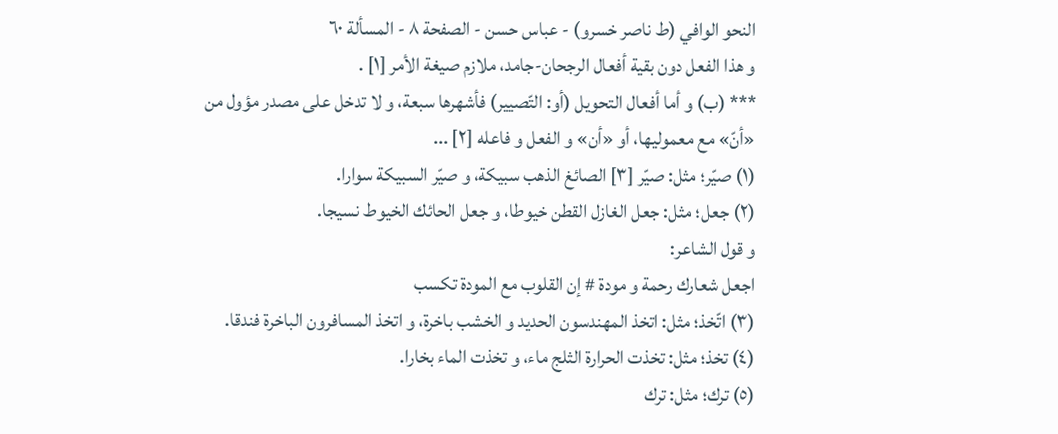النحو الوافي (ط ناصر خسرو) - عباس حسن - الصفحة ٨ - المسألة ٦٠
و هذا الفعل دون بقية أفعال الرجحان-جامد، ملازم صيغة الأمر [١] .
*** (ب) و أما أفعال التحويل (أو: التّصيير) فأشهرها سبعة، و لا تدخل على مصدر مؤول من «أنّ» مع معموليها، أو «أن» و الفعل و فاعله [٢] ...
(١) صيّر؛ مثل: صيّر [٣] الصائغ الذهب سبيكة، و صيّر السبيكة سوارا.
(٢) جعل؛ مثل: جعل الغازل القطن خيوطا، و جعل الحائك الخيوط نسيجا.
و قول الشاعر:
اجعل شعارك رحمة و مودة # إن القلوب مع المودة تكسب
(٣) اتّخذ؛ مثل: اتخذ المهندسون الحديد و الخشب باخرة، و اتخذ المسافرون الباخرة فندقا.
(٤) تخذ؛ مثل: تخذت الحرارة الثلج ماء، و تخذت الماء بخارا.
(٥) ترك؛ مثل: ترك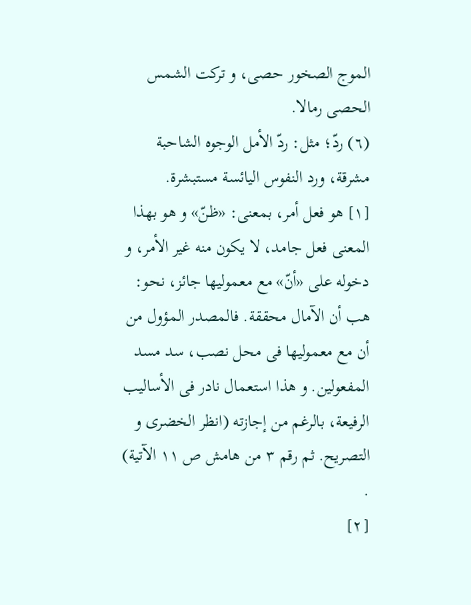الموج الصخور حصى، و تركت الشمس الحصى رمالا.
(٦) ردّ؛ مثل: ردّ الأمل الوجوه الشاحبة مشرقة، ورد النفوس اليائسة مستبشرة.
[١] هو فعل أمر، بمعنى: «ظنّ» و هو بهذا المعنى فعل جامد، لا يكون منه غير الأمر، و دخوله على «أنّ» مع معموليها جائز، نحو: هب أن الآمال محققة. فالمصدر المؤول من أن مع معموليها فى محل نصب، سد مسد المفعولين. و هذا استعمال نادر فى الأساليب الرفيعة، بالرغم من إجازته (انظر الخضرى و التصريح. ثم رقم ٣ من هامش ص ١١ الآتية) .
[٢]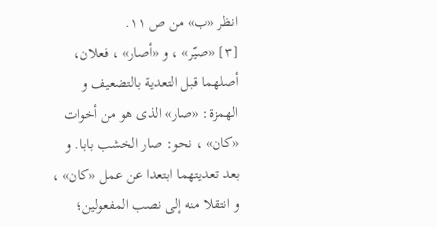انظر «ب» من ص ١١.
[٣] «صيّر» ، و «أصار» ، فعلان، أصلهما قبل التعدية بالتضعيف و الهمزة: «صار» الذى هو من أخوات «كان» ، نحو: صار الخشب بابا. و بعد تعديتهما ابتعدا عن عمل «كان» ، و انتقلا منه إلى نصب المفعولين؛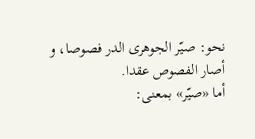نحو: صيّر الجوهرى الدر فصوصا، و أصار الفصوص عقدا.
أما «صيّر» بمعنى: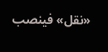«نقل» فينصب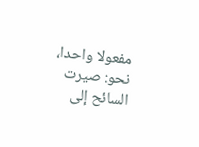مفعولا واحدا، نحو: صيرت السائح إلى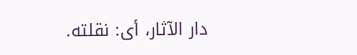دار الآثار، أى: نقلته.